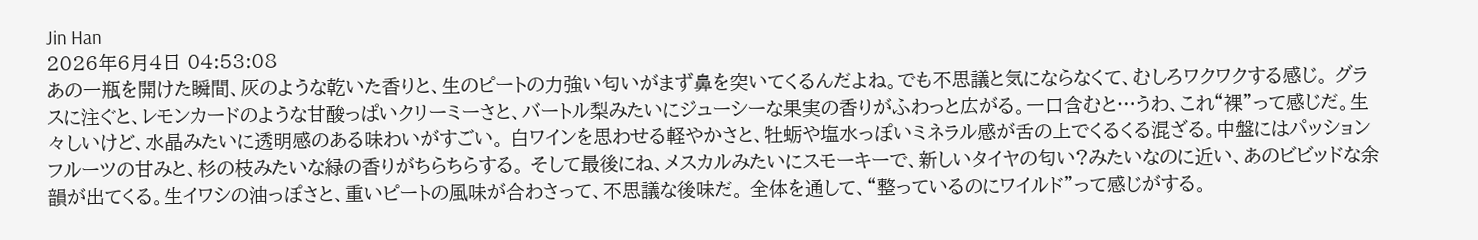Jin Han
2026年6月4日 04:53:08
あの一瓶を開けた瞬間、灰のような乾いた香りと、生のピートの力強い匂いがまず鼻を突いてくるんだよね。でも不思議と気にならなくて、むしろワクワクする感じ。 グラスに注ぐと、レモンカードのような甘酸っぱいクリーミーさと、バートル梨みたいにジューシーな果実の香りがふわっと広がる。一口含むと…うわ、これ“裸”って感じだ。生々しいけど、水晶みたいに透明感のある味わいがすごい。 白ワインを思わせる軽やかさと、牡蛎や塩水っぽいミネラル感が舌の上でくるくる混ざる。中盤にはパッションフルーツの甘みと、杉の枝みたいな緑の香りがちらちらする。 そして最後にね、メスカルみたいにスモーキーで、新しいタイヤの匂い?みたいなのに近い、あのビビッドな余韻が出てくる。生イワシの油っぽさと、重いピートの風味が合わさって、不思議な後味だ。 全体を通して、“整っているのにワイルド”って感じがする。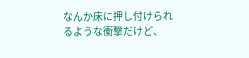なんか床に押し付けられるような衝撃だけど、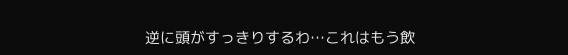逆に頭がすっきりするわ…これはもう飲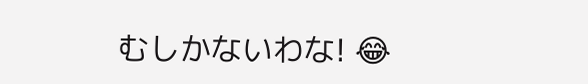むしかないわな! 😂